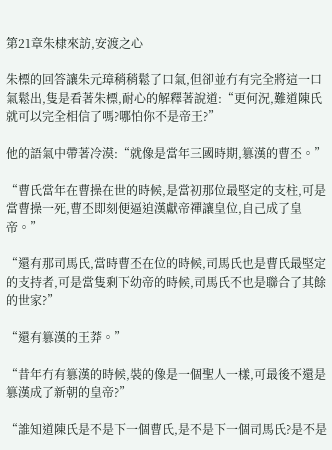第21章朱棣來訪,安渡之心

朱標的回答讓朱元璋稍稍鬆了口氣,但卻並冇有完全將這一口氣鬆出,隻是看著朱標,耐心的解釋著說道:“更何況,難道陳氏就可以完全相信了嗎?哪怕你不是帝王?”

他的語氣中帶著冷漠:“就像是當年三國時期,篡漢的曹丕。”

“曹氏當年在曹操在世的時候,是當初那位最堅定的支柱,可是當曹操一死,曹丕即刻便逼迫漢獻帝禪讓皇位,自己成了皇帝。”

“還有那司馬氏,當時曹丕在位的時候,司馬氏也是曹氏最堅定的支持者,可是當隻剩下幼帝的時候,司馬氏不也是聯合了其餘的世家?”

“還有篡漢的王莽。”

“昔年冇有篡漢的時候,裝的像是一個聖人一樣,可最後不還是篡漢成了新朝的皇帝?”

“誰知道陳氏是不是下一個曹氏,是不是下一個司馬氏?是不是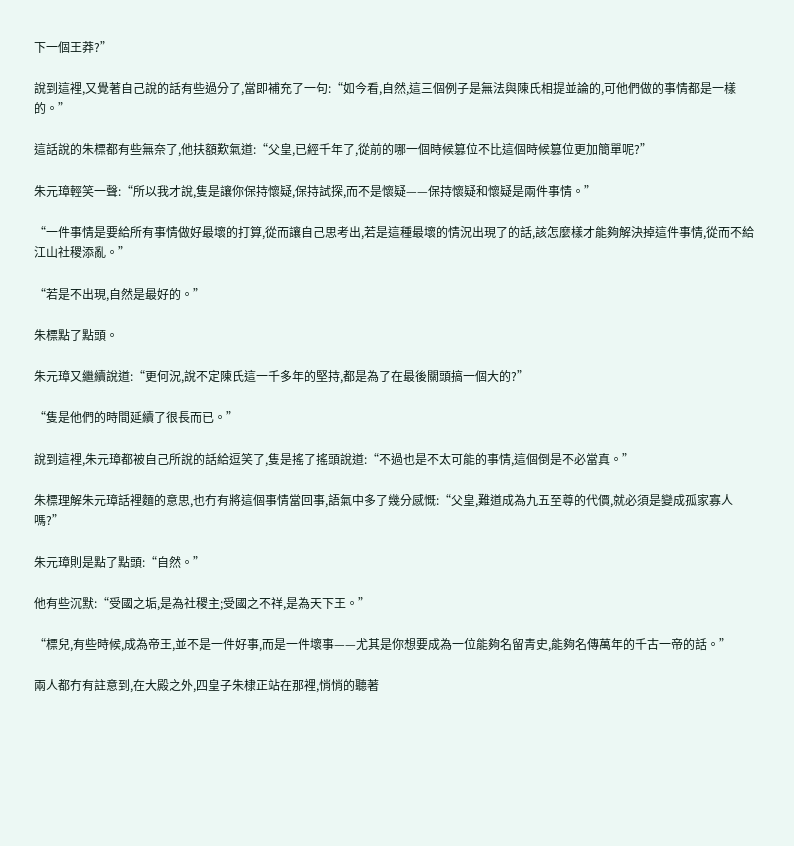下一個王莽?”

說到這裡,又覺著自己說的話有些過分了,當即補充了一句:“如今看,自然,這三個例子是無法與陳氏相提並論的,可他們做的事情都是一樣的。”

這話說的朱標都有些無奈了,他扶額歎氣道:“父皇,已經千年了,從前的哪一個時候篡位不比這個時候篡位更加簡單呢?”

朱元璋輕笑一聲:“所以我才說,隻是讓你保持懷疑,保持試探,而不是懷疑——保持懷疑和懷疑是兩件事情。”

“一件事情是要給所有事情做好最壞的打算,從而讓自己思考出,若是這種最壞的情況出現了的話,該怎麼樣才能夠解決掉這件事情,從而不給江山社稷添亂。”

“若是不出現,自然是最好的。”

朱標點了點頭。

朱元璋又繼續說道:“更何況,說不定陳氏這一千多年的堅持,都是為了在最後關頭搞一個大的?”

“隻是他們的時間延續了很長而已。”

說到這裡,朱元璋都被自己所說的話給逗笑了,隻是搖了搖頭說道:“不過也是不太可能的事情,這個倒是不必當真。”

朱標理解朱元璋話裡麵的意思,也冇有將這個事情當回事,語氣中多了幾分感慨:“父皇,難道成為九五至尊的代價,就必須是變成孤家寡人嗎?”

朱元璋則是點了點頭:“自然。”

他有些沉默:“受國之垢,是為社稷主;受國之不祥,是為天下王。”

“標兒,有些時候,成為帝王,並不是一件好事,而是一件壞事——尤其是你想要成為一位能夠名留青史,能夠名傳萬年的千古一帝的話。”

兩人都冇有註意到,在大殿之外,四皇子朱棣正站在那裡,悄悄的聽著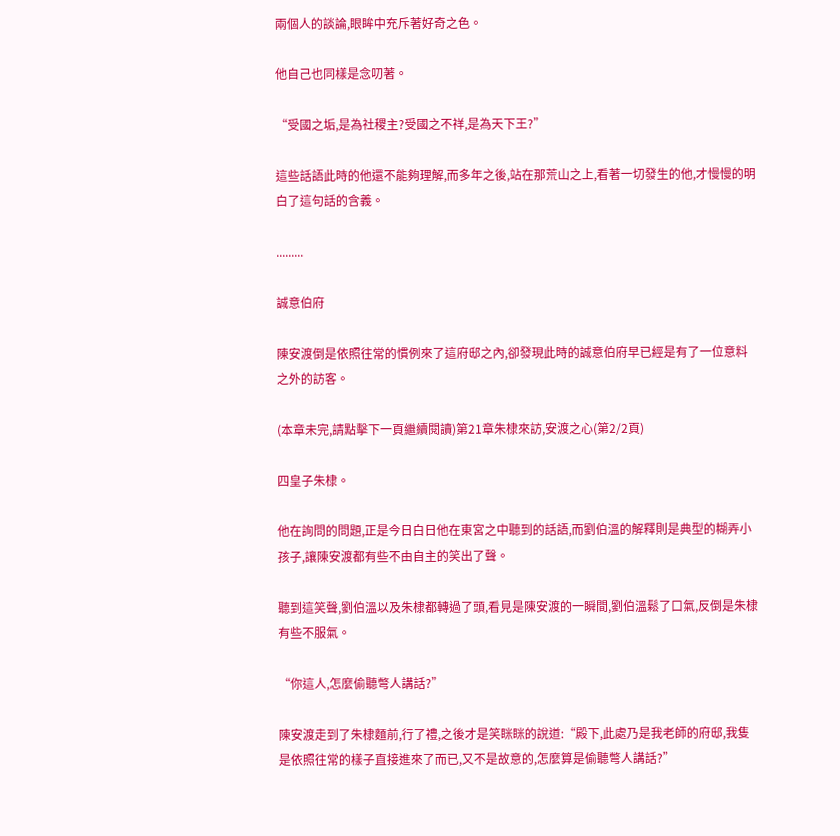兩個人的談論,眼眸中充斥著好奇之色。

他自己也同樣是念叨著。

“受國之垢,是為社稷主?受國之不祥,是為天下王?”

這些話語此時的他還不能夠理解,而多年之後,站在那荒山之上,看著一切發生的他,才慢慢的明白了這句話的含義。

.........

誠意伯府

陳安渡倒是依照往常的慣例來了這府邸之內,卻發現此時的誠意伯府早已經是有了一位意料之外的訪客。

(本章未完,請點擊下一頁繼續閱讀)第21章朱棣來訪,安渡之心(第2/2頁)

四皇子朱棣。

他在詢問的問題,正是今日白日他在東宮之中聽到的話語,而劉伯溫的解釋則是典型的糊弄小孩子,讓陳安渡都有些不由自主的笑出了聲。

聽到這笑聲,劉伯溫以及朱棣都轉過了頭,看見是陳安渡的一瞬間,劉伯溫鬆了口氣,反倒是朱棣有些不服氣。

“你這人,怎麼偷聽彆人講話?”

陳安渡走到了朱棣麵前,行了禮,之後才是笑眯眯的說道:“殿下,此處乃是我老師的府邸,我隻是依照往常的樣子直接進來了而已,又不是故意的,怎麼算是偷聽彆人講話?”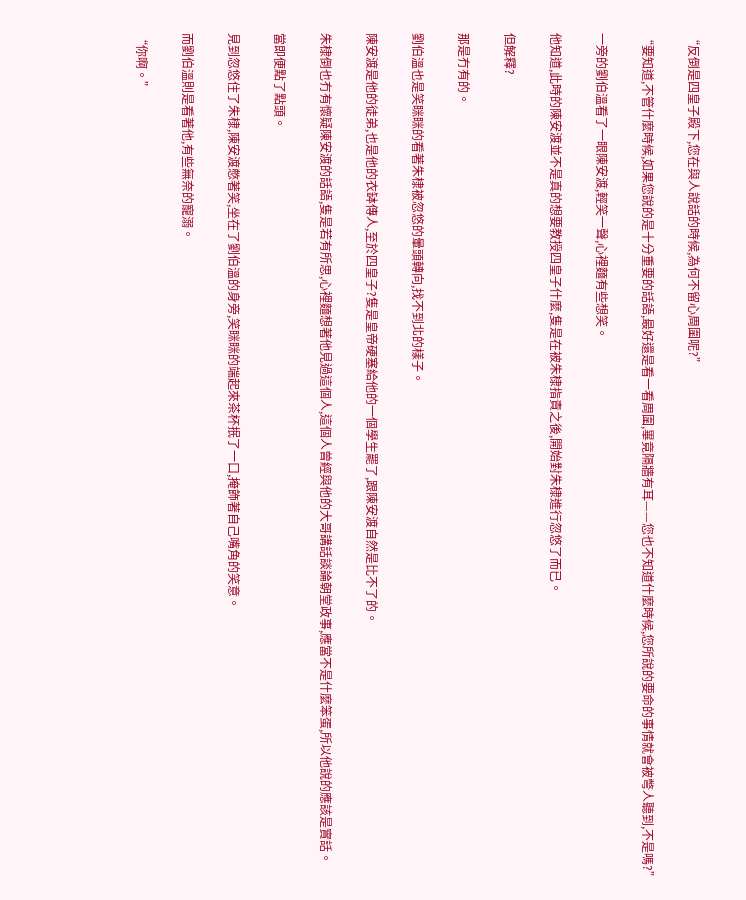“反倒是四皇子殿下,您在與人說話的時候,為何不留心周圍呢?”

“要知道,不管什麼時候,如果您說的是十分重要的話語,最好還是看一看周圍,畢竟隔牆有耳——您也不知道什麼時候,您所說的要命的事情就會被彆人聽到,不是嗎?”

一旁的劉伯溫看了一眼陳安渡,輕笑一聲,心裡麵有些想笑。

他知道,此時的陳安渡並不是真的想要教授四皇子什麼,隻是在被朱棣指責之後,開始對朱棣進行忽悠了而已。

但解釋?

那是冇有的。

劉伯溫也是笑眯眯的看著朱棣被忽悠的暈頭轉向,找不到北的樣子。

陳安渡是他的徒弟,也是他的衣缽傳人,至於四皇子?隻是皇帝硬塞給他的一個學生罷了,跟陳安渡自然是比不了的。

朱棣倒也冇有懷疑陳安渡的話語,隻是若有所思,心裡麵想著他見過這個人,這個人曾經與他的大哥講話談論朝堂政事,應當不是什麼笨蛋,所以他說的應該是實話。

當即便點了點頭。

見到忽悠住了朱棣,陳安渡憋著笑,坐在了劉伯溫的身旁,笑眯眯的端起來茶杯抿了一口,掩飾著自己嘴角的笑意。

而劉伯溫則是看著他,有些無奈的寵溺。

“你啊。”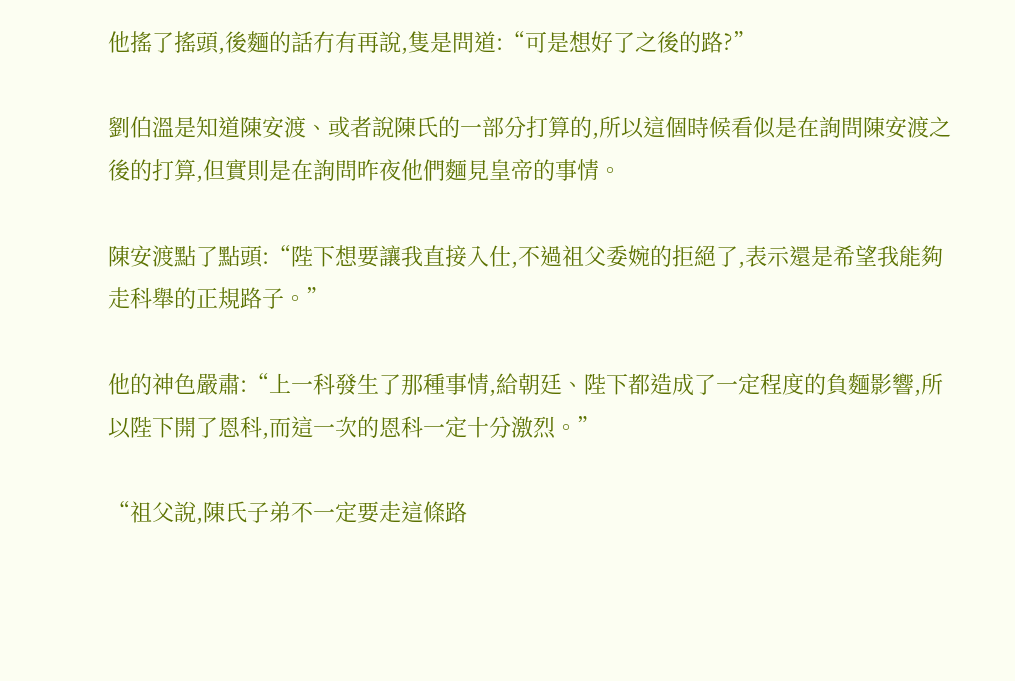他搖了搖頭,後麵的話冇有再說,隻是問道:“可是想好了之後的路?”

劉伯溫是知道陳安渡、或者說陳氏的一部分打算的,所以這個時候看似是在詢問陳安渡之後的打算,但實則是在詢問昨夜他們麵見皇帝的事情。

陳安渡點了點頭:“陛下想要讓我直接入仕,不過祖父委婉的拒絕了,表示還是希望我能夠走科舉的正規路子。”

他的神色嚴肅:“上一科發生了那種事情,給朝廷、陛下都造成了一定程度的負麵影響,所以陛下開了恩科,而這一次的恩科一定十分激烈。”

“祖父說,陳氏子弟不一定要走這條路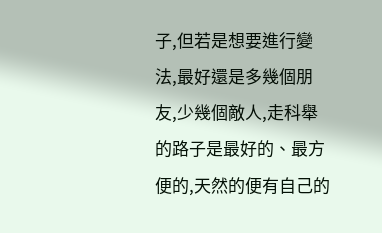子,但若是想要進行變法,最好還是多幾個朋友,少幾個敵人,走科舉的路子是最好的、最方便的,天然的便有自己的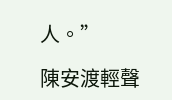人。”

陳安渡輕聲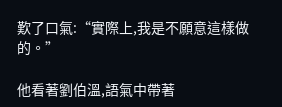歎了口氣:“實際上,我是不願意這樣做的。”

他看著劉伯溫,語氣中帶著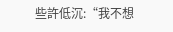些許低沉:“我不想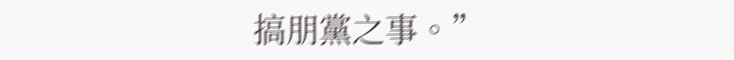搞朋黨之事。”